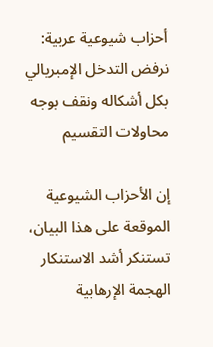أحزاب شيوعية عربية: نرفض التدخل الإمبريالي بكل أشكاله ونقف بوجه محاولات التقسيم

إن الأحزاب الشيوعية الموقعة على هذا البيان، تستنكر أشد الاستنكار الهجمة الإرهابية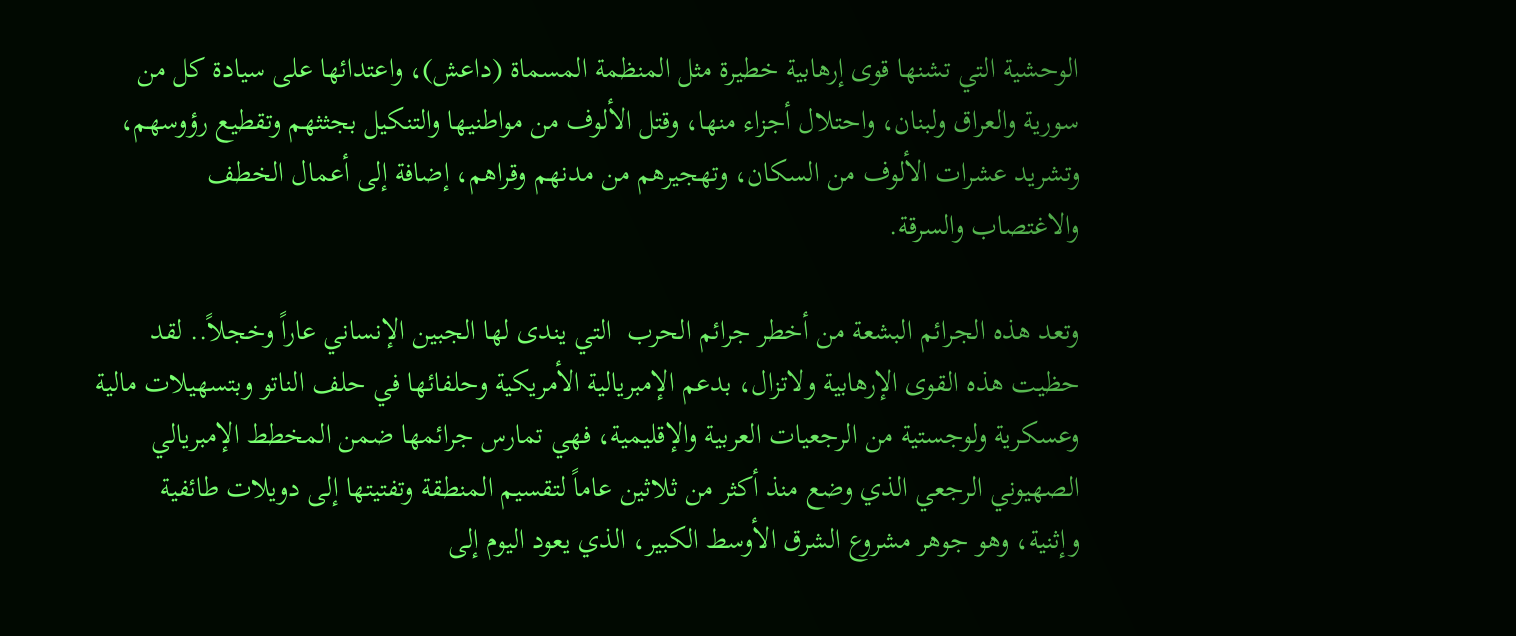الوحشية التي تشنها قوى إرهابية خطيرة مثل المنظمة المسماة (داعش)، واعتدائها على سيادة كل من سورية والعراق ولبنان، واحتلال أجزاء منها، وقتل الألوف من مواطنيها والتنكيل بجثثهم وتقطيع رؤوسهم، وتشريد عشرات الألوف من السكان، وتهجيرهم من مدنهم وقراهم، إضافة إلى أعمال الخطف والاغتصاب والسرقة.

وتعد هذه الجرائم البشعة من أخطر جرائم الحرب  التي يندى لها الجبين الإنساني عاراً وخجلاً.. لقد حظيت هذه القوى الإرهابية ولاتزال، بدعم الإمبريالية الأمريكية وحلفائها في حلف الناتو وبتسهيلات مالية وعسكرية ولوجستية من الرجعيات العربية والإقليمية، فهي تمارس جرائمها ضمن المخطط الإمبريالي الصهيوني الرجعي الذي وضع منذ أكثر من ثلاثين عاماً لتقسيم المنطقة وتفتيتها إلى دويلات طائفية وإثنية، وهو جوهر مشروع الشرق الأوسط الكبير، الذي يعود اليوم إلى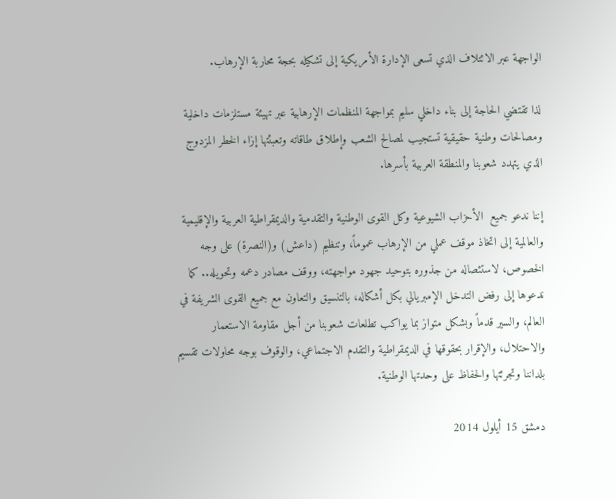الواجهة عبر الائتلاف الذي تسعى الإدارة الأمريكية إلى تشكيله بحجة محاربة الإرهاب.

لذا تقتضي الحاجة إلى بناء داخلي سليم بمواجهة المنظمات الإرهابية عبر تهيئة مستلزمات داخلية ومصالحات وطنية حقيقية تستجيب لمصالح الشعب وإطلاق طاقاته وتعبئتها إزاء الخطر المزدوج الذي يتهدد شعوبنا والمنطقة العربية بأسرها.

إننا ندعو جميع  الأحزاب الشيوعية وكل القوى الوطنية والتقدمية والديمقراطية العربية والإقليمية والعالمية إلى اتخاذ موقف عملي من الإرهاب عموماً، وتنظيم (داعش) و(النصرة) على وجه الخصوص، لاستئصاله من جذوره بتوحيد جهود مواجهته، ووقف مصادر دعمه وتحويله.. كما ندعوها إلى رفض التدخل الإمبريالي بكل أشكاله، بالتنسيق والتعاون مع جميع القوى الشريفة في العالم، والسير قدماً وبشكل متواز بما يواكب تطلعات شعوبنا من أجل مقاومة الاستعمار والاحتلال، والإقرار بحقوقها في الديمقراطية والتقدم الاجتماعي، والوقوف بوجه محاولات تقسيم بلداننا وتجرئتها والحفاظ على وحدتها الوطنية.

دمشق 15 أيلول 2014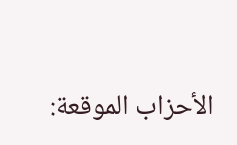الأحزاب الموقعة: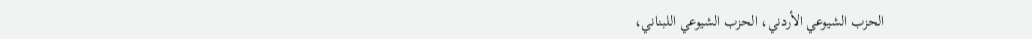الحزب الشيوعي الأردني، الحزب الشيوعي اللبناني،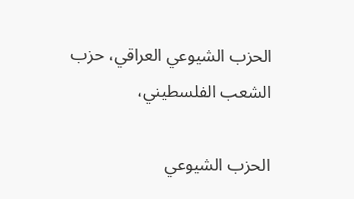الحزب الشيوعي العراقي، حزب الشعب الفلسطيني،

الحزب الشيوعي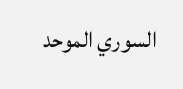السوري الموحد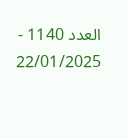العدد 1140 - 22/01/2025